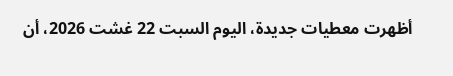أظهرت معطيات جديدة، اليوم السبت 22 غشت 2026، أن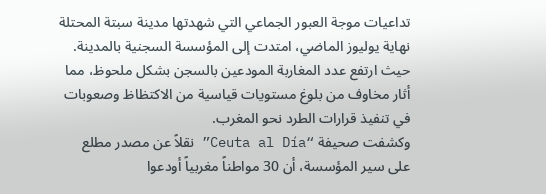تداعيات موجة العبور الجماعي التي شهدتها مدينة سبتة المحتلة نهاية يوليوز الماضي، امتدت إلى المؤسسة السجنية بالمدينة.
حيث ارتفع عدد المغاربة المودعين بالسجن بشكل ملحوظ، مما أثار مخاوف من بلوغ مستويات قياسية من الاكتظاظ وصعوبات في تنفيذ قرارات الطرد نحو المغرب.
وكشفت صحيفة “Ceuta al Día” نقلاً عن مصدر مطلع على سير المؤسسة، أن 30 مواطناً مغربياً أودعوا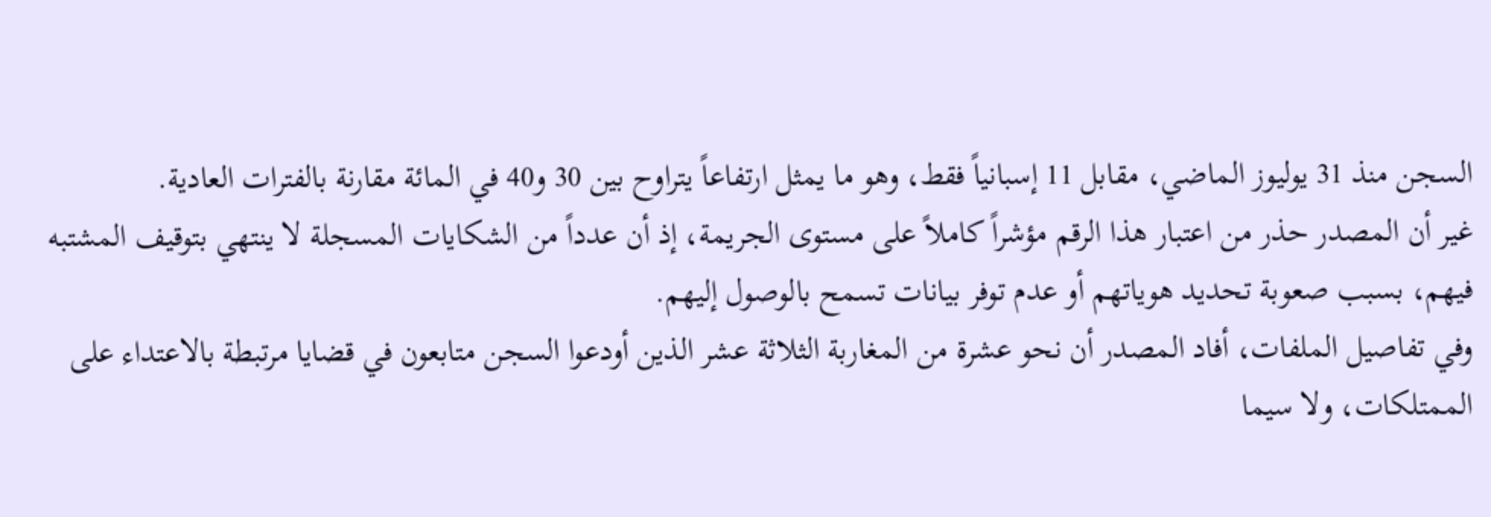السجن منذ 31 يوليوز الماضي، مقابل 11 إسبانياً فقط، وهو ما يمثل ارتفاعاً يتراوح بين 30 و40 في المائة مقارنة بالفترات العادية.
غير أن المصدر حذر من اعتبار هذا الرقم مؤشراً كاملاً على مستوى الجريمة، إذ أن عدداً من الشكايات المسجلة لا ينتهي بتوقيف المشتبه فيهم، بسبب صعوبة تحديد هوياتهم أو عدم توفر بيانات تسمح بالوصول إليهم.
وفي تفاصيل الملفات، أفاد المصدر أن نحو عشرة من المغاربة الثلاثة عشر الذين أودعوا السجن متابعون في قضايا مرتبطة بالاعتداء على الممتلكات، ولا سيما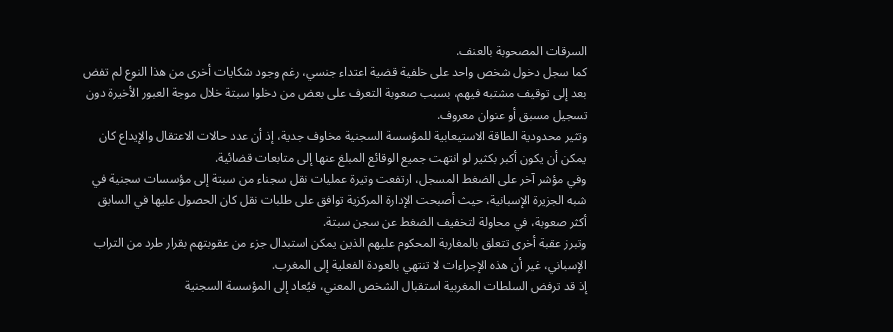السرقات المصحوبة بالعنف.
كما سجل دخول شخص واحد على خلفية قضية اعتداء جنسي، رغم وجود شكايات أخرى من هذا النوع لم تفض بعد إلى توقيف مشتبه فيهم، بسبب صعوبة التعرف على بعض من دخلوا سبتة خلال موجة العبور الأخيرة دون تسجيل مسبق أو عنوان معروف.
وتثير محدودية الطاقة الاستيعابية للمؤسسة السجنية مخاوف جدية، إذ أن عدد حالات الاعتقال والإيداع كان يمكن أن يكون أكبر بكثير لو انتهت جميع الوقائع المبلغ عنها إلى متابعات قضائية.
وفي مؤشر آخر على الضغط المسجل، ارتفعت وتيرة عمليات نقل سجناء من سبتة إلى مؤسسات سجنية في شبه الجزيرة الإسبانية، حيث أصبحت الإدارة المركزية توافق على طلبات نقل كان الحصول عليها في السابق أكثر صعوبة، في محاولة لتخفيف الضغط عن سجن سبتة.
وتبرز عقبة أخرى تتعلق بالمغاربة المحكوم عليهم الذين يمكن استبدال جزء من عقوبتهم بقرار طرد من التراب الإسباني، غير أن هذه الإجراءات لا تنتهي بالعودة الفعلية إلى المغرب.
إذ قد ترفض السلطات المغربية استقبال الشخص المعني، فيُعاد إلى المؤسسة السجنية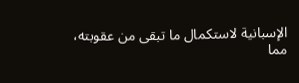الإسبانية لاستكمال ما تبقى من عقوبته، مما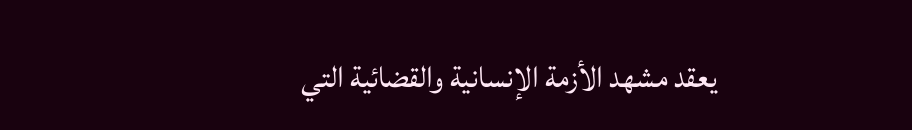يعقد مشهد الأزمة الإنسانية والقضائية التي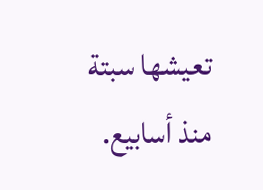تعيشها سبتة منذ أسابيع.